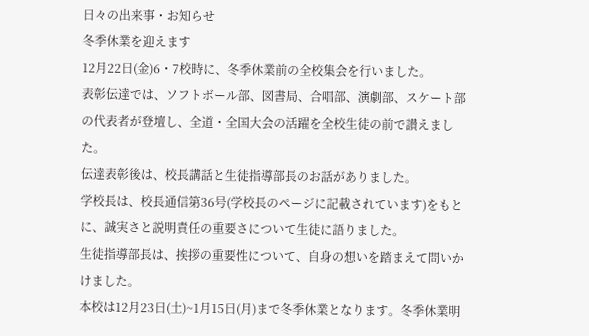日々の出来事・お知らせ
冬季休業を迎えます
12月22日(金)6・7校時に、冬季休業前の全校集会を行いました。
表彰伝達では、ソフトボール部、図書局、合唱部、演劇部、スケート部の代表者が登壇し、全道・全国大会の活躍を全校生徒の前で讃えました。
伝達表彰後は、校長講話と生徒指導部長のお話がありました。
学校長は、校長通信第36号(学校長のページに記載されています)をもとに、誠実さと説明責任の重要さについて生徒に語りました。
生徒指導部長は、挨拶の重要性について、自身の想いを踏まえて問いかけました。
本校は12月23日(土)~1月15日(月)まで冬季休業となります。冬季休業明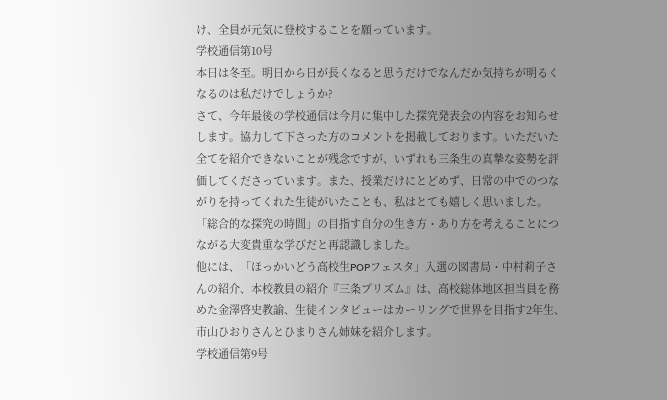け、全員が元気に登校することを願っています。
学校通信第10号
本日は冬至。明日から日が長くなると思うだけでなんだか気持ちが明るくなるのは私だけでしょうか?
さて、今年最後の学校通信は今月に集中した探究発表会の内容をお知らせします。協力して下さった方のコメントを掲載しております。いただいた全てを紹介できないことが残念ですが、いずれも三条生の真摯な姿勢を評価してくださっています。また、授業だけにとどめず、日常の中でのつながりを持ってくれた生徒がいたことも、私はとても嬉しく思いました。「総合的な探究の時間」の目指す自分の生き方・あり方を考えることにつながる大変貴重な学びだと再認識しました。
他には、「ほっかいどう高校生POPフェスタ」入選の図書局・中村莉子さんの紹介、本校教員の紹介『三条プリズム』は、高校総体地区担当員を務めた金澤啓史教諭、生徒インタビューはカーリングで世界を目指す2年生、市山ひおりさんとひまりさん姉妹を紹介します。
学校通信第9号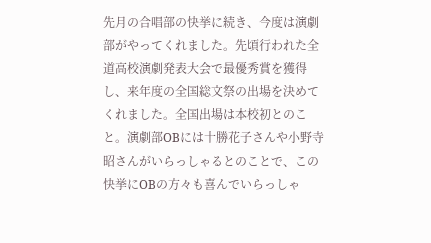先月の合唱部の快挙に続き、今度は演劇部がやってくれました。先頃行われた全道高校演劇発表大会で最優秀賞を獲得し、来年度の全国総文祭の出場を決めてくれました。全国出場は本校初とのこと。演劇部OBには十勝花子さんや小野寺昭さんがいらっしゃるとのことで、この快挙にOBの方々も喜んでいらっしゃ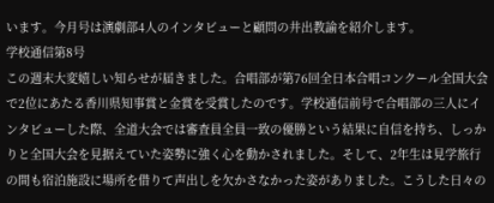います。今月号は演劇部4人のインタビューと顧問の井出教諭を紹介します。
学校通信第8号
この週末大変嬉しい知らせが届きました。合唱部が第76回全日本合唱コンクール全国大会で2位にあたる香川県知事賞と金賞を受賞したのです。学校通信前号で合唱部の三人にインタビューした際、全道大会では審査員全員一致の優勝という結果に自信を持ち、しっかりと全国大会を見据えていた姿勢に強く心を動かされました。そして、2年生は見学旅行の間も宿泊施設に場所を借りて声出しを欠かさなかった姿がありました。こうした日々の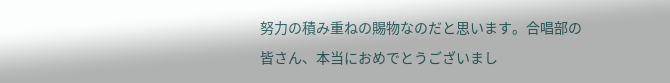努力の積み重ねの賜物なのだと思います。合唱部の皆さん、本当におめでとうございまし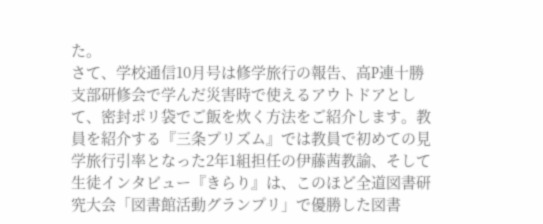た。
さて、学校通信10月号は修学旅行の報告、高P連十勝支部研修会で学んだ災害時で使えるアウトドアとして、密封ポリ袋でご飯を炊く方法をご紹介します。教員を紹介する『三条プリズム』では教員で初めての見学旅行引率となった2年1組担任の伊藤茜教諭、そして生徒インタビュー『きらり』は、このほど全道図書研究大会「図書館活動グランプリ」で優勝した図書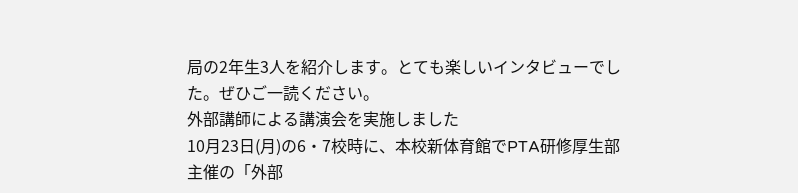局の2年生3人を紹介します。とても楽しいインタビューでした。ぜひご一読ください。
外部講師による講演会を実施しました
10月23日(月)の6・7校時に、本校新体育館でPTA研修厚生部主催の「外部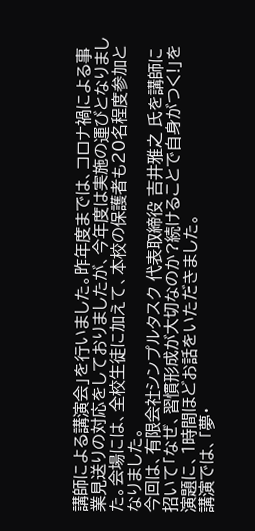講師による講演会」を行いました。昨年度までは、コロナ禍による事業見送りの対応をしておりましたが、今年度は実施の運びとなりました。会場には、全校生徒に加えて、本校の保護者も20名程度参加となりました。
今回は、有限会社シンプルタスク 代表取締役 吉井雅之 氏を講師に招いて「なぜ、習慣形成が大切なのか?続けることで自身がつく!」を演題に、1時間ほどお話をいただきました。
講演では、「夢・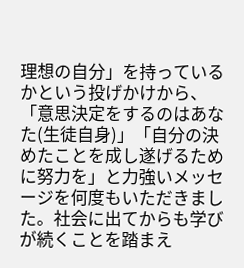理想の自分」を持っているかという投げかけから、「意思決定をするのはあなた(生徒自身)」「自分の決めたことを成し遂げるために努力を」と力強いメッセージを何度もいただきました。社会に出てからも学びが続くことを踏まえ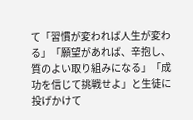て「習慣が変われば人生が変わる」「願望があれば、辛抱し、質のよい取り組みになる」「成功を信じて挑戦せよ」と生徒に投げかけて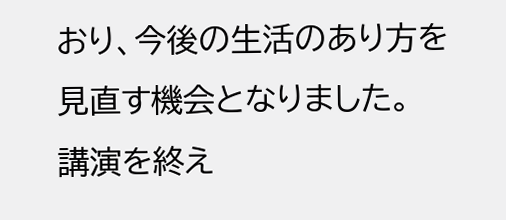おり、今後の生活のあり方を見直す機会となりました。
講演を終え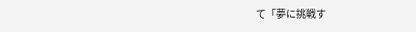て「夢に挑戦す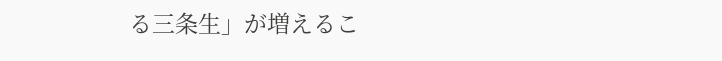る三条生」が増えるこ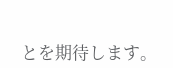とを期待します。